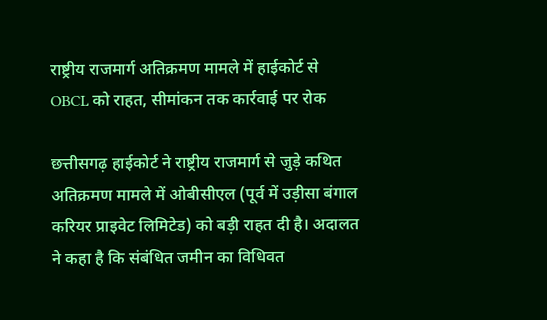राष्ट्रीय राजमार्ग अतिक्रमण मामले में हाईकोर्ट से OBCL को राहत, सीमांकन तक कार्रवाई पर रोक

छत्तीसगढ़ हाईकोर्ट ने राष्ट्रीय राजमार्ग से जुड़े कथित अतिक्रमण मामले में ओबीसीएल (पूर्व में उड़ीसा बंगाल करियर प्राइवेट लिमिटेड) को बड़ी राहत दी है। अदालत ने कहा है कि संबंधित जमीन का विधिवत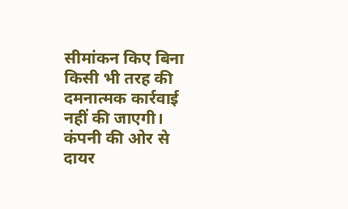सीमांकन किए बिना किसी भी तरह की दमनात्मक कार्रवाई नहीं की जाएगी।
कंपनी की ओर से दायर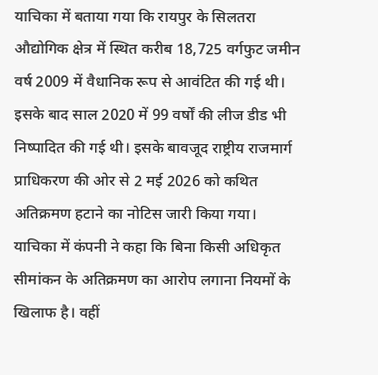याचिका में बताया गया कि रायपुर के सिलतरा औद्योगिक क्षेत्र में स्थित करीब 18,725 वर्गफुट जमीन वर्ष 2009 में वैधानिक रूप से आवंटित की गई थी। इसके बाद साल 2020 में 99 वर्षों की लीज डीड भी निष्पादित की गई थी। इसके बावजूद राष्ट्रीय राजमार्ग प्राधिकरण की ओर से 2 मई 2026 को कथित अतिक्रमण हटाने का नोटिस जारी किया गया।
याचिका में कंपनी ने कहा कि बिना किसी अधिकृत सीमांकन के अतिक्रमण का आरोप लगाना नियमों के खिलाफ है। वहीं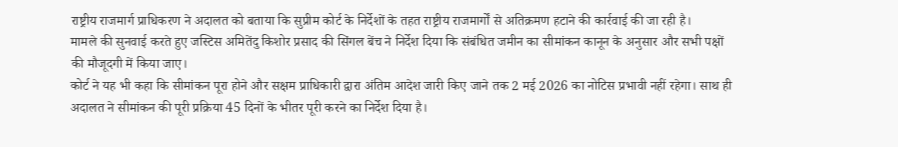राष्ट्रीय राजमार्ग प्राधिकरण ने अदालत को बताया कि सुप्रीम कोर्ट के निर्देशों के तहत राष्ट्रीय राजमार्गों से अतिक्रमण हटाने की कार्रवाई की जा रही है।
मामले की सुनवाई करते हुए जस्टिस अमितेंदु किशोर प्रसाद की सिंगल बेंच ने निर्देश दिया कि संबंधित जमीन का सीमांकन कानून के अनुसार और सभी पक्षों की मौजूदगी में किया जाए।
कोर्ट ने यह भी कहा कि सीमांकन पूरा होने और सक्षम प्राधिकारी द्वारा अंतिम आदेश जारी किए जाने तक 2 मई 2026 का नोटिस प्रभावी नहीं रहेगा। साथ ही अदालत ने सीमांकन की पूरी प्रक्रिया 45 दिनों के भीतर पूरी करने का निर्देश दिया है।